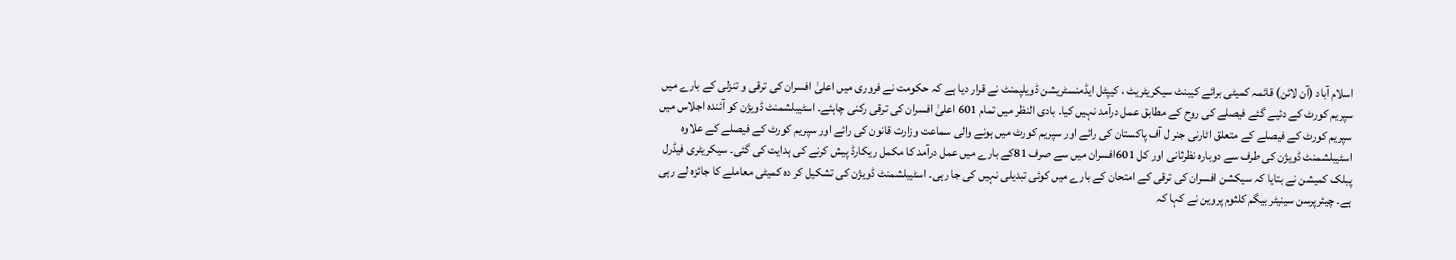اسلام آباد (آن لائن) قائمہ کمیٹی برائے کیبنٹ سیکریٹریٹ ، کیپٹل ایڈمنسٹریشن ڈویلپمنٹ نے قرار دیا ہے کہ حکومت نے فروری میں اعلیٰ افسران کی ترقی و تنزلی کے بارے میں سپریم کورٹ کے دئیے گئے فیصلے کی روح کے مطابق عمل درآمد نہیں کیا۔ بادی النظر میں تمام 601 اعلیٰ افسران کی ترقی رکنی چاہئے۔ اسٹیبلشمنٹ ڈویژن کو آئندہ اجلاس میں سپریم کورٹ کے فیصلے کے متعلق اٹارنی جنر ل آف پاکستان کی رائے اور سپریم کورٹ میں ہونے والی سماعت وزارت قانون کی رائے اور سپریم کورٹ کے فیصلے کے علاوہ اسٹیبلشمنٹ ڈویژن کی طرف سے دوبارہ نظرثانی اور کل 601افسران میں سے صرف 81کے بارے میں عمل درآمد کا مکمل ریکارڈ پیش کرنے کی ہدایت کی گئی۔ سیکریٹری فیڈرل پبلک کمیشن نے بتایا کہ سیکشن افسران کی ترقی کے امتحان کے بارے میں کوئی تبدیلی نہیں کی جا رہی۔ اسٹیبلشمنٹ ڈویژن کی تشکیل کر دہ کمیٹی معاملے کا جائزہ لے رہی ہے۔ چیئرپرسن سینیٹر بیگم کلثوم پروین نے کہا کہ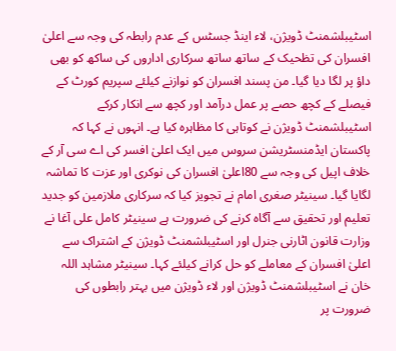اسٹیبلشمنٹ ڈویژن، لاء اینڈ جسٹس کے عدم رابطہ کی وجہ سے اعلیٰ افسران کی تظحیک کے ساتھ ساتھ سرکاری اداروں کی ساکھ کو بھی داؤ پر لگا دیا گیا۔ من پسند افسران کو نوازنے کیلئے سپریم کورٹ کے فیصلے کے کچھ حصے پر عمل درآمد اور کچھ سے انکار کرکے اسٹیبلشمنٹ ڈویژن نے کوتاہی کا مظاہرہ کیا ہے۔ انہوں نے کہا کہ پاکستان ایڈمنسٹریشن سروس میں ایک اعلیٰ افسر کی اے سی آر کے خلاف اپیل کی وجہ سے 80اعلیٰ افسران کی نوکری اور عزت کا تماشہ لگایا گیا۔ سینیٹر صغری امام نے تجویز کیا کہ سرکاری ملازمین کو جدید تعلیم اور تحقیق سے آگاہ کرنے کی ضرورت ہے سینیٹر کامل علی آغا نے وزارت قانون اٹارنی جنرل اور اسٹیبلشمنٹ ڈویژن کے اشتراک سے اعلیٰ افسران کے معاملے کو حل کرانے کیلئے کہا۔ سینیٹر مشاہد اللہ خان نے اسٹیبلشمنٹ ڈویژن اور لاء ڈویژن میں بہتر رابطوں کی ضرورت پر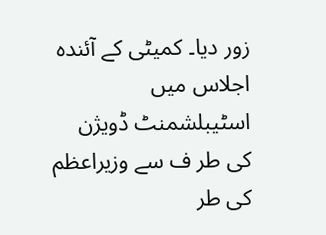زور دیا۔ کمیٹی کے آئندہ اجلاس میں اسٹیبلشمنٹ ڈویژن کی طر ف سے وزیراعظم کی طر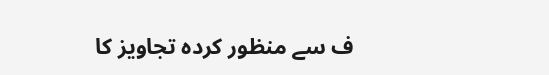ف سے منظور کردہ تجاویز کا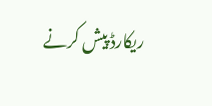ریکارڈ پیش کرنے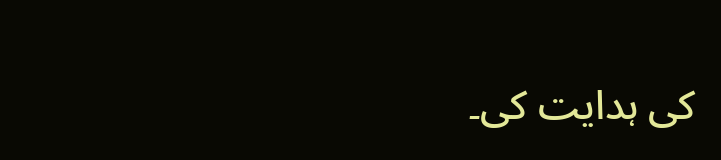کی ہدایت کی۔